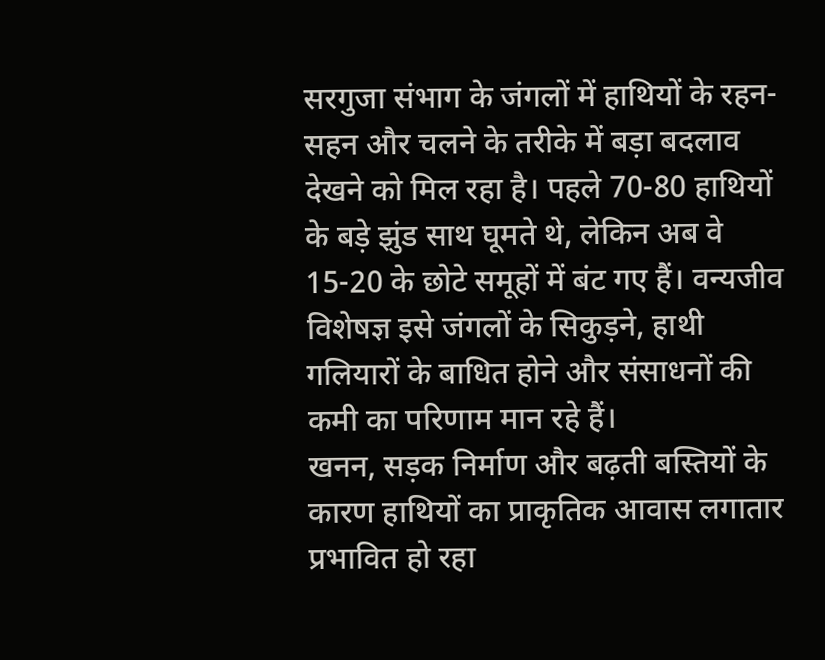सरगुजा संभाग के जंगलों में हाथियों के रहन-सहन और चलने के तरीके में बड़ा बदलाव देखने को मिल रहा है। पहले 70-80 हाथियों के बड़े झुंड साथ घूमते थे, लेकिन अब वे 15-20 के छोटे समूहों में बंट गए हैं। वन्यजीव विशेषज्ञ इसे जंगलों के सिकुड़ने, हाथी गलियारों के बाधित होने और संसाधनों की कमी का परिणाम मान रहे हैं।
खनन, सड़क निर्माण और बढ़ती बस्तियों के कारण हाथियों का प्राकृतिक आवास लगातार प्रभावित हो रहा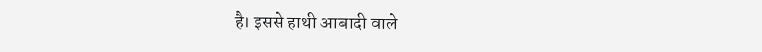है। इससे हाथी आबादी वाले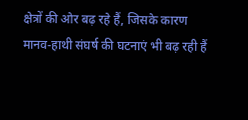क्षेत्रों की ओर बढ़ रहे हैं, जिसके कारण मानव-हाथी संघर्ष की घटनाएं भी बढ़ रही हैं